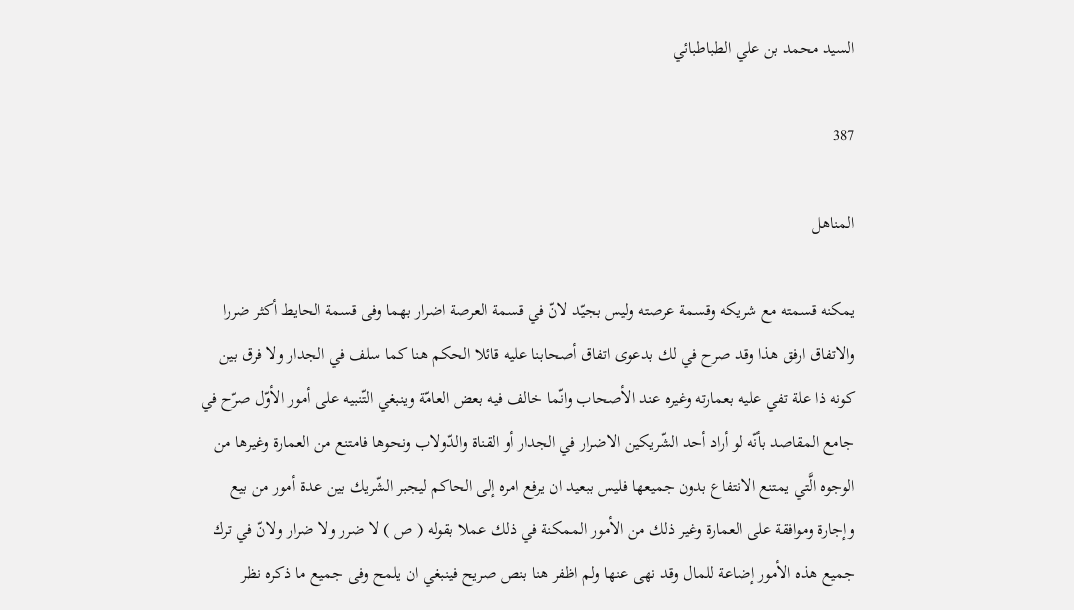السيد محمد بن علي الطباطبائي

387

المناهل

يمكنه قسمته مع شريكه وقسمة عرصته وليس بجيّد لانّ في قسمة العرصة اضرار بهما وفى قسمة الحايط أكثر ضررا والاتفاق ارفق هذا وقد صرح في لك بدعوى اتفاق أصحابنا عليه قائلا الحكم هنا كما سلف في الجدار ولا فرق بين كونه ذا علة تفي عليه بعمارته وغيره عند الأصحاب وانّما خالف فيه بعض العامّة وينبغي التّنبيه على أمور الأوّل صرّح في جامع المقاصد بأنّه لو أراد أحد الشّريكين الاضرار في الجدار أو القناة والدّولاب ونحوها فامتنع من العمارة وغيرها من الوجوه الَّتي يمتنع الانتفاع بدون جميعها فليس ببعيد ان يرفع امره إلى الحاكم ليجبر الشّريك بين عدة أمور من بيع وإجارة وموافقة على العمارة وغير ذلك من الأمور الممكنة في ذلك عملا بقوله ( ص ) لا ضرر ولا ضرار ولانّ في ترك جميع هذه الأمور إضاعة للمال وقد نهى عنها ولم اظفر هنا بنص صريح فينبغي ان يلمح وفى جميع ما ذكره نظر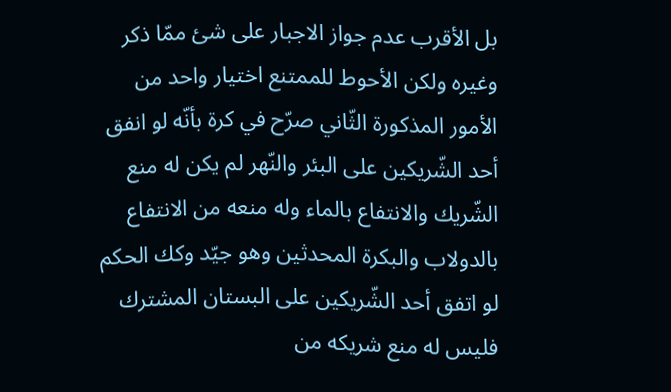بل الأقرب عدم جواز الاجبار على شئ ممّا ذكر وغيره ولكن الأحوط للممتنع اختيار واحد من الأمور المذكورة الثّاني صرّح في كرة بأنّه لو انفق أحد الشّريكين على البئر والنّهر لم يكن له منع الشّريك والانتفاع بالماء وله منعه من الانتفاع بالدولاب والبكرة المحدثين وهو جيّد وكك الحكم لو اتفق أحد الشّريكين على البستان المشترك فليس له منع شريكه من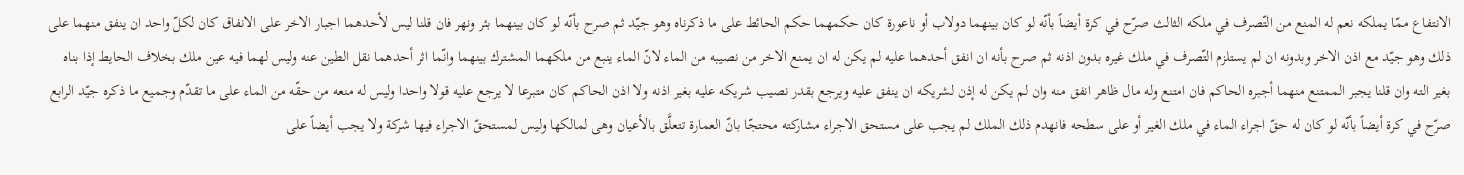الانتفاع ممّا يملكه نعم له المنع من التّصرف في ملكه الثالث صرّح في كرة أيضاً بأنّه لو كان بينهما دولاب أو ناعورة كان حكمهما حكم الحائط على ما ذكرناه وهو جيّد ثم صرح بأنّه لو كان بينهما بئر ونهر فان قلنا ليس لأحدهما اجبار الاخر على الانفاق كان لكلّ واحد ان ينفق منهما على ذلك وهو جيّد مع اذن الاخر وبدونه ان لم يستلزم التّصرف في ملك غيره بدون اذنه ثم صرح بأنه ان انفق أحدهما عليه لم يكن له ان يمنع الاخر من نصيبه من الماء لانّ الماء ينبع من ملكهما المشترك بينهما وانّما اثر أحدهما نقل الطين عنه وليس لهما فيه عين ملك بخلاف الحايط إذا بناه بغير الته وان قلنا يجبر الممتنع منهما أجبره الحاكم فان امتنع وله مال ظاهر انفق منه وان لم يكن له إذن لشريكه ان ينفق عليه ويرجع بقدر نصيب شريكه عليه بغير اذنه ولا اذن الحاكم كان متبرعا لا يرجع عليه قولا واحدا وليس له منعه من حقّه من الماء على ما تقدّم وجميع ما ذكره جيّد الرابع صرّح في كرة أيضاً بأنّه لو كان له حقّ اجراء الماء في ملك الغير أو على سطحه فانهدم ذلك الملك لم يجب على مستحق الاجراء مشاركته محتجّا بانّ العمارة تتعلَّق بالأعيان وهى لمالكها وليس لمستحقّ الاجراء فيها شركة ولا يجب أيضاً على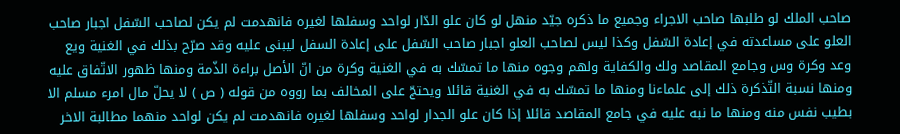صاحب الملك لو طلبها صاحب الاجراء وجميع ما ذكره جيّد منهل لو كان علو الدّار لواحد وسفلها لغيره فانهدمت لم يكن لصاحب السّفل اجبار صاحب العلو على مساعدته في إعادة السّفل وكذا ليس لصاحب العلو اجبار صاحب السّفل على إعادة السفل ليبنى عليه وقد صرّح بذلك في الغنية ويع وعد وكرة وس وجامع المقاصد ولك والكفاية ولهم وجوه منها ما تمسّك به في الغنية وكرة من انّ الأصل براءة الذّمة ومنها ظهور الاتّفاق عليه ومنها نسبة التّذكرة ذلك إلى علماءنا ومنها ما تمسّك به في الغنية قائلا ويحتجّ على المخالف بما رووه من قوله ( ص ) لا يحلّ مال امرء مسلم الا بطيب نفس منه ومنها ما نبه عليه في جامع المقاصد قائلا إذا كان علو الجدار لواحد وسفلها لغيره فانهدمت لم يكن لواحد منهما مطالبة الاخر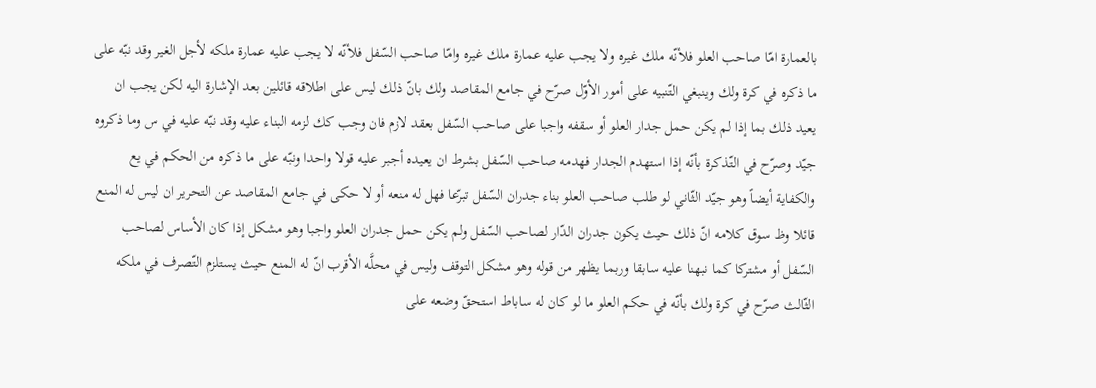بالعمارة امّا صاحب العلو فلأنّه ملك غيره ولا يجب عليه عمارة ملك غيره وامّا صاحب السّفل فلأنّه لا يجب عليه عمارة ملكه لأجل الغير وقد نبّه على ما ذكره في كرة ولك وينبغي التّنبيه على أمور الأوّل صرّح في جامع المقاصد ولك بانّ ذلك ليس على اطلاقه قائلين بعد الإشارة اليه لكن يجب ان يعيد ذلك بما إذا لم يكن حمل جدار العلو أو سقفه واجبا على صاحب السّفل بعقد لازم فان وجب كك لزمه البناء عليه وقد نبّه عليه في س وما ذكروه جيّد وصرّح في التّذكرة بأنّه إذا استهدم الجدار فهدمه صاحب السّفل بشرط ان يعيده أجبر عليه قولا واحدا ونبّه على ما ذكره من الحكم في يع والكفاية أيضاً وهو جيّد الثّاني لو طلب صاحب العلو بناء جدران السّفل تبرّعا فهل له منعه أو لا حكى في جامع المقاصد عن التحرير ان ليس له المنع قائلا وظ سوق كلامه انّ ذلك حيث يكون جدران الدّار لصاحب السّفل ولم يكن حمل جدران العلو واجبا وهو مشكل إذا كان الأساس لصاحب السّفل أو مشتركا كما نبهنا عليه سابقا وربما يظهر من قوله وهو مشكل التوقف وليس في محلَّه الأقرب انّ له المنع حيث يستلزم التّصرف في ملكه الثّالث صرّح في كرة ولك بأنّه في حكم العلو ما لو كان له ساباط استحقّ وضعه على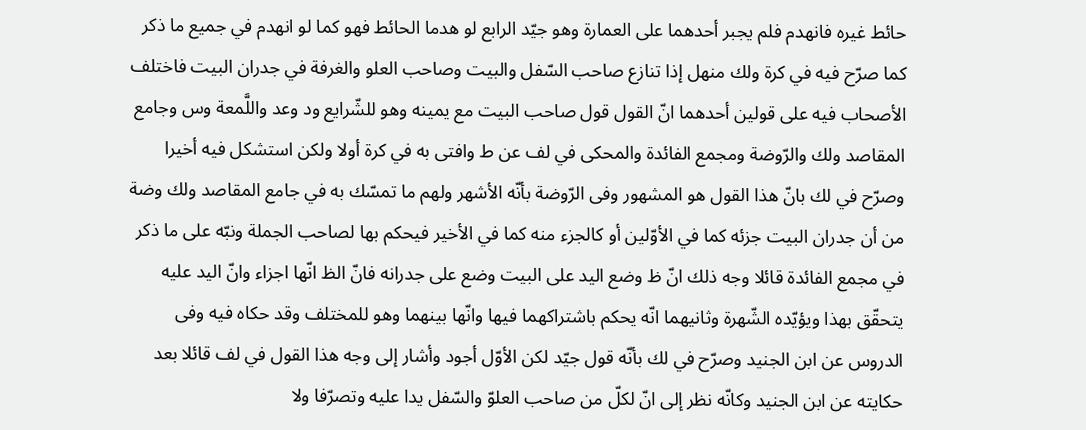حائط غيره فانهدم فلم يجبر أحدهما على العمارة وهو جيّد الرابع لو هدما الحائط فهو كما لو انهدم في جميع ما ذكر كما صرّح فيه في كرة ولك منهل إذا تنازع صاحب السّفل والبيت وصاحب العلو والغرفة في جدران البيت فاختلف الأصحاب فيه على قولين أحدهما انّ القول قول صاحب البيت مع يمينه وهو للشّرايع ود وعد واللَّمعة وس وجامع المقاصد ولك والرّوضة ومجمع الفائدة والمحكى في لف عن ط وافتى به في كرة أولا ولكن استشكل فيه أخيرا وصرّح في لك بانّ هذا القول هو المشهور وفى الرّوضة بأنّه الأشهر ولهم ما تمسّك به في جامع المقاصد ولك وضة من أن جدران البيت جزئه كما في الأوّلين أو كالجزء منه كما في الأخير فيحكم بها لصاحب الجملة ونبّه على ما ذكر في مجمع الفائدة قائلا وجه ذلك انّ ظ وضع اليد على البيت وضع على جدرانه فانّ الظ انّها اجزاء وانّ اليد عليه يتحقّق بهذا ويؤيّده الشّهرة وثانيهما انّه يحكم باشتراكهما فيها وانّها بينهما وهو للمختلف وقد حكاه فيه وفى الدروس عن ابن الجنيد وصرّح في لك بأنّه قول جيّد لكن الأوّل أجود وأشار إلى وجه هذا القول في لف قائلا بعد حكايته عن ابن الجنيد وكانّه نظر إلى انّ لكلّ من صاحب العلوّ والسّفل يدا عليه وتصرّفا ولا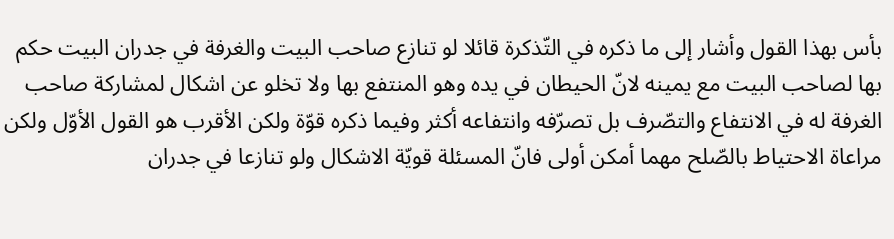بأس بهذا القول وأشار إلى ما ذكره في التّذكرة قائلا لو تنازع صاحب البيت والغرفة في جدران البيت حكم بها لصاحب البيت مع يمينه لانّ الحيطان في يده وهو المنتفع بها ولا تخلو عن اشكال لمشاركة صاحب الغرفة له في الانتفاع والتصّرف بل تصرّفه وانتفاعه أكثر وفيما ذكره قوّة ولكن الأقرب هو القول الأوّل ولكن مراعاة الاحتياط بالصّلح مهما أمكن أولى فانّ المسئلة قويّة الاشكال ولو تنازعا في جدران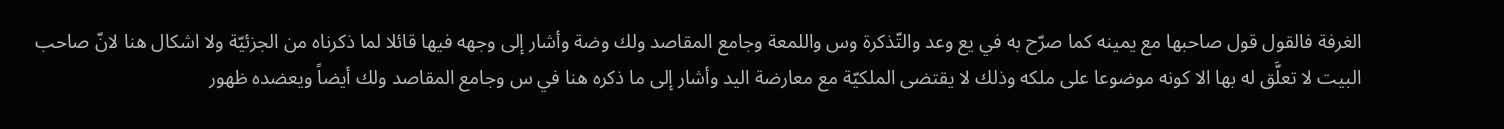الغرفة فالقول قول صاحبها مع يمينه كما صرّح به في يع وعد والتّذكرة وس واللمعة وجامع المقاصد ولك وضة وأشار إلى وجهه فيها قائلا لما ذكرناه من الجزئيّة ولا اشكال هنا لانّ صاحب البيت لا تعلَّق له بها الا كونه موضوعا على ملكه وذلك لا يقتضى الملكيّة مع معارضة اليد وأشار إلى ما ذكره هنا في س وجامع المقاصد ولك أيضاً ويعضده ظهور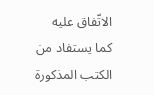الاتّفاق عليه كما يستفاد من الكتب المذكورة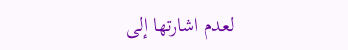لعدم اشارتها إلى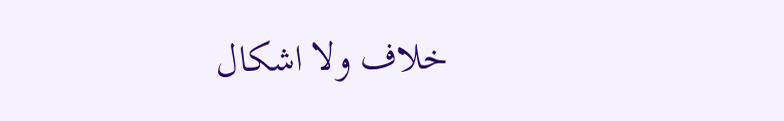خلاف ولا اشكال